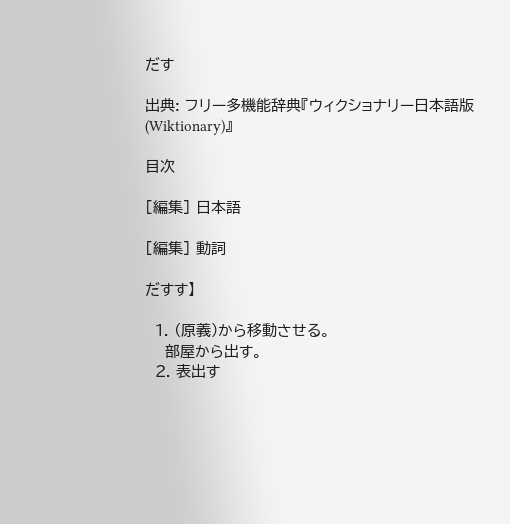だす

出典: フリー多機能辞典『ウィクショナリー日本語版(Wiktionary)』

目次

[編集] 日本語

[編集] 動詞

だすす】

  1. (原義)から移動させる。
    部屋から出す。
  2. 表出す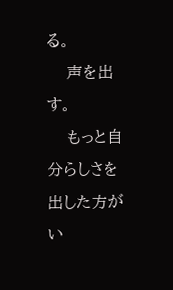る。
    声を出す。
    もっと自分らしさを出した方がい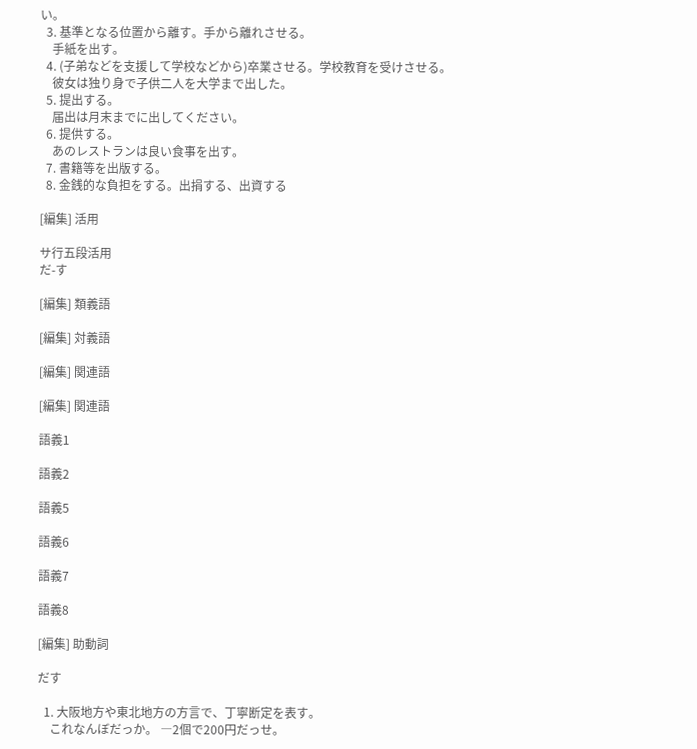い。
  3. 基準となる位置から離す。手から離れさせる。
    手紙を出す。
  4. (子弟などを支援して学校などから)卒業させる。学校教育を受けさせる。
    彼女は独り身で子供二人を大学まで出した。
  5. 提出する。
    届出は月末までに出してください。
  6. 提供する。
    あのレストランは良い食事を出す。
  7. 書籍等を出版する。
  8. 金銭的な負担をする。出捐する、出資する

[編集] 活用

サ行五段活用
だ-す

[編集] 類義語

[編集] 対義語

[編集] 関連語

[編集] 関連語

語義1

語義2

語義5

語義6

語義7

語義8

[編集] 助動詞

だす

  1. 大阪地方や東北地方の方言で、丁寧断定を表す。
    これなんぼだっか。 ―2個で200円だっせ。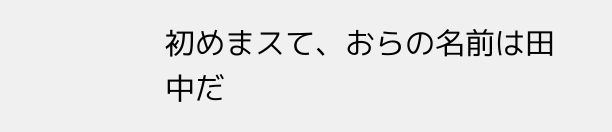初めまスて、おらの名前は田中だ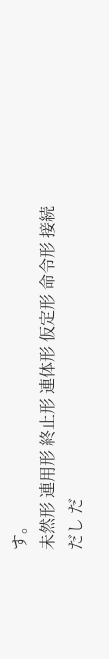す。
未然形 連用形 終止形 連体形 仮定形 命令形 接続
だし だ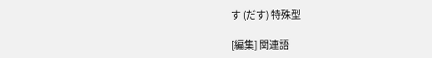す (だす) 特殊型

[編集] 関連語